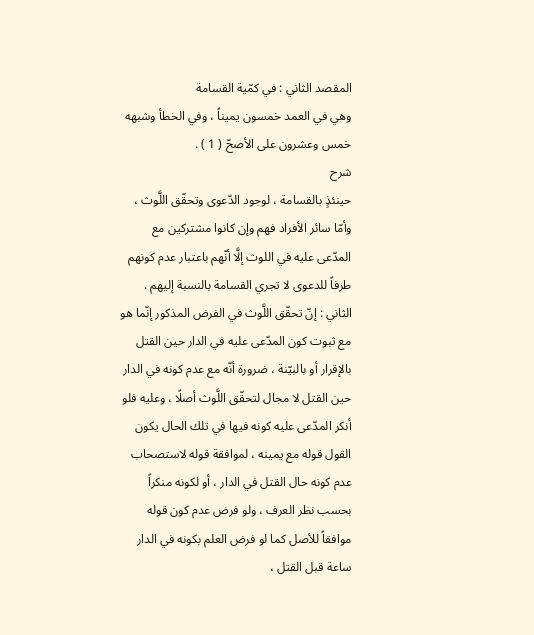المقصد الثاني : في كمّية القسامة
وهي في العمد خمسون يميناً ، وفي الخطأ وشبهه خمس وعشرون على الأصحّ ( 1 ) .
شرح
حينئذٍ بالقسامة ، لوجود الدّعوى وتحقّق اللَّوث ، وأمّا سائر الأفراد فهم وإن كانوا مشتركين مع المدّعى عليه في اللوث إلَّا أنّهم باعتبار عدم كونهم طرفاً للدعوى لا تجري القسامة بالنسبة إليهم .
الثاني : إنّ تحقّق اللَّوث في الفرض المذكور إنّما هو مع ثبوت كون المدّعى عليه في الدار حين القتل بالإقرار أو بالبيّنة ، ضرورة أنّه مع عدم كونه في الدار حين القتل لا مجال لتحقّق اللَّوث أصلًا ، وعليه فلو أنكر المدّعى عليه كونه فيها في تلك الحال يكون القول قوله مع يمينه ، لموافقة قوله لاستصحاب عدم كونه حال القتل في الدار ، أو لكونه منكراً بحسب نظر العرف ، ولو فرض عدم كون قوله موافقاً للأصل كما لو فرض العلم بكونه في الدار ساعة قبل القتل ،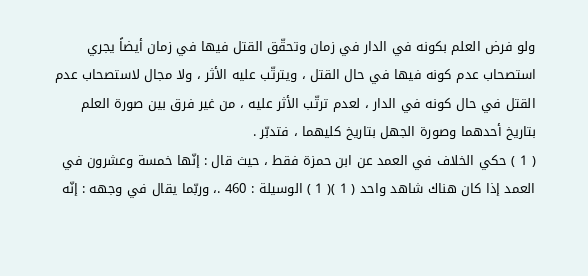ولو فرض العلم بكونه في الدار في زمان وتحقّق القتل فيها في زمان أيضاً يجري استصحاب عدم كونه فيها في حال القتل ، ويترتّب عليه الأثر ، ولا مجال لاستصحاب عدم القتل في حال كونه في الدار ، لعدم ترتّب الأثر عليه ، من غير فرق بين صورة العلم بتاريخ أحدهما وصورة الجهل بتاريخ كليهما ، فتدبّر .
( 1 ) حكي الخلاف في العمد عن ابن حمزة فقط ، حيث قال : إنّها خمسة وعشرون في العمد إذا كان هناك شاهد واحد ( 1 )( 1 ) الوسيلة : 460 .، وربّما يقال في وجهه : إنّه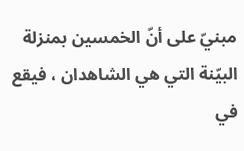مبنيّ على أنّ الخمسين بمنزلة البيّنة التي هي الشاهدان ، فيقع في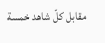مقابل كلّ شاهد خمسة